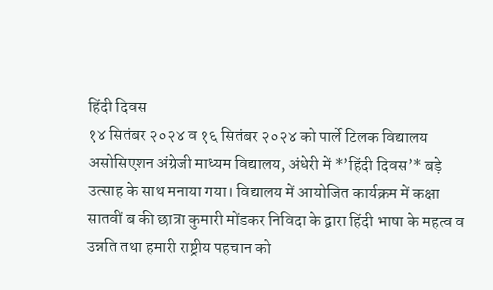हिंदी दिवस
१४ सितंबर २०२४ व १६ सितंबर २०२४ को पार्ले टिलक विद्यालय असोसिएशन अंग्रेजी माध्यम विद्यालय, अंधेरी में *’हिंदी दिवस’* बड़े उत्साह के साथ मनाया गया। विद्यालय में आयोजित कार्यक्रम में कक्षा सातवीं ब की छात्रा कुमारी मोंडकर निविदा के द्वारा हिंदी भाषा के महत्व व उन्नति तथा हमारी राष्ट्रीय पहचान को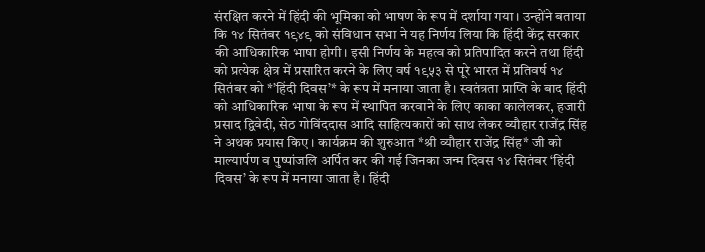संरक्षित करने में हिंदी की भूमिका को भाषण के रूप में दर्शाया गया। उन्होंने बताया कि १४ सितंबर १९४९ को संविधान सभा ने यह निर्णय लिया कि हिंदी केंद्र सरकार की आधिकारिक भाषा होगी। इसी निर्णय के महत्व को प्रतिपादित करने तथा हिंदी को प्रत्येक क्षेत्र में प्रसारित करने के लिए वर्ष १९५३ से पूरे भारत में प्रतिवर्ष १४ सितंबर को *’हिंदी दिवस’* के रूप में मनाया जाता है। स्वतंत्रता प्राप्ति के बाद हिंदी को आधिकारिक भाषा के रूप में स्थापित करवाने के लिए काका कालेलकर, हजारी प्रसाद द्विवेदी, सेठ गोविंददास आदि साहित्यकारों को साथ लेकर व्यौहार राजेंद्र सिंह ने अथक प्रयास किए । कार्यक्रम की शुरुआत *श्री व्यौहार राजेंद्र सिंह* जी को माल्यार्पण व पुष्पांजलि अर्पित कर की गई जिनका जन्म दिवस १४ सितंबर ‘हिंदी दिवस’ के रूप में मनाया जाता है। हिंदी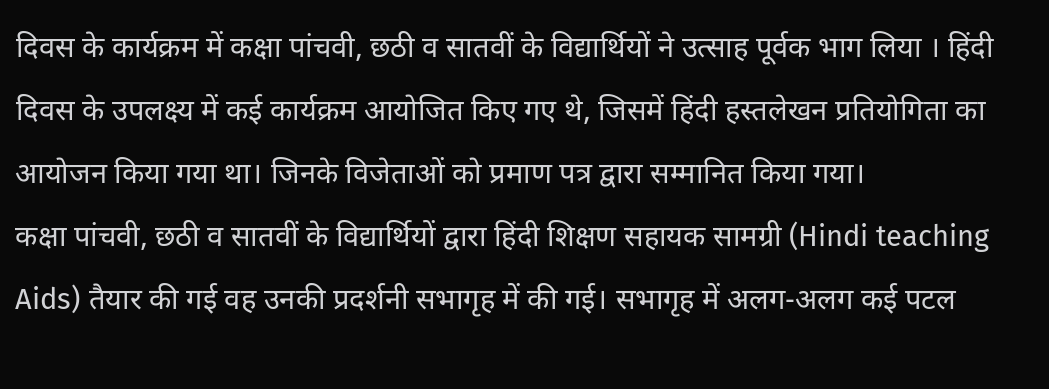दिवस के कार्यक्रम में कक्षा पांचवी, छठी व सातवीं के विद्यार्थियों ने उत्साह पूर्वक भाग लिया । हिंदी दिवस के उपलक्ष्य में कई कार्यक्रम आयोजित किए गए थे, जिसमें हिंदी हस्तलेखन प्रतियोगिता का आयोजन किया गया था। जिनके विजेताओं को प्रमाण पत्र द्वारा सम्मानित किया गया।
कक्षा पांचवी, छठी व सातवीं के विद्यार्थियों द्वारा हिंदी शिक्षण सहायक सामग्री (Hindi teaching Aids) तैयार की गई वह उनकी प्रदर्शनी सभागृह में की गई। सभागृह में अलग-अलग कई पटल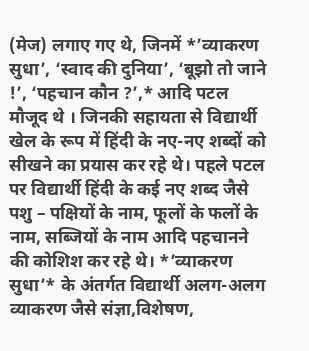(मेज) लगाए गए थे, जिनमें *’व्याकरण सुधा’, ‘स्वाद की दुनिया’, ‘बूझो तो जाने !’, ‘पहचान कौन ?’,* आदि पटल मौजूद थे । जिनकी सहायता से विद्यार्थी खेल के रूप में हिंदी के नए-नए शब्दों को सीखने का प्रयास कर रहे थे। पहले पटल पर विद्यार्थी हिंदी के कई नए शब्द जैसे पशु – पक्षियों के नाम, फूलों के फलों के नाम, सब्जियों के नाम आदि पहचानने की कोशिश कर रहे थे। *’व्याकरण सुधा’* के अंतर्गत विद्यार्थी अलग-अलग व्याकरण जैसे संज्ञा,विशेषण,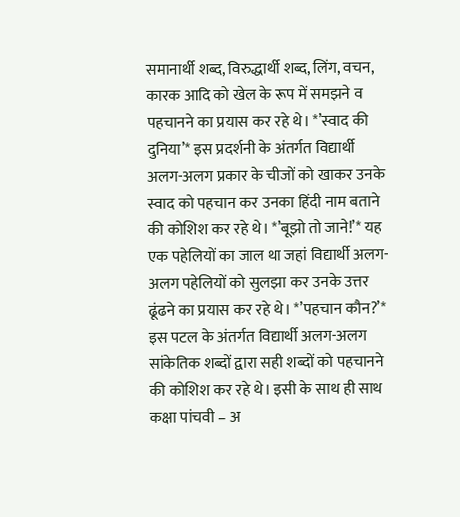समानार्थी शब्द, विरुद्धार्थी शब्द, लिंग, वचन, कारक आदि को खेल के रूप में समझने व पहचानने का प्रयास कर रहे थे। *’स्वाद की दुनिया’* इस प्रदर्शनी के अंतर्गत विद्यार्थी अलग-अलग प्रकार के चीजों को खाकर उनके स्वाद को पहचान कर उनका हिंदी नाम बताने की कोशिश कर रहे थे। *’बूझो तो जाने!’* यह एक पहेलियों का जाल था जहां विद्यार्थी अलग-अलग पहेलियों को सुलझा कर उनके उत्तर ढूंढने का प्रयास कर रहे थे। *’पहचान कौन?’* इस पटल के अंतर्गत विद्यार्थी अलग-अलग सांकेतिक शब्दों द्वारा सही शब्दों को पहचानने की कोशिश कर रहे थे। इसी के साथ ही साथ कक्षा पांचवी – अ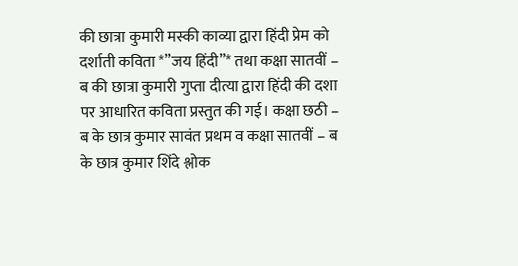की छात्रा कुमारी मस्की काव्या द्वारा हिंदी प्रेम को दर्शाती कविता *”जय हिंदी”* तथा कक्षा सातवीं – ब की छात्रा कुमारी गुप्ता दीत्या द्वारा हिंदी की दशा पर आधारित कविता प्रस्तुत की गई। कक्षा छठी – ब के छात्र कुमार सावंत प्रथम व कक्षा सातवीं – ब के छात्र कुमार शिंदे श्लोक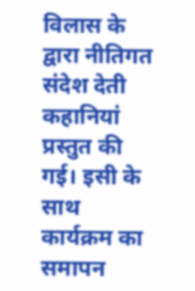विलास के द्वारा नीतिगत संदेश देती कहानियां प्रस्तुत की गई। इसी के साथ कार्यक्रम का समापन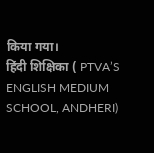किया गया।
हिंदी शिक्षिका ( PTVA’S ENGLISH MEDIUM SCHOOL, ANDHERI)